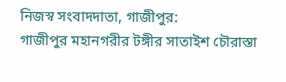নিজস্ব সংবাদদাতা, গাজীপুর:
গাজীপুর মহানগরীর টঙ্গীর সাতাইশ চৌরাস্তা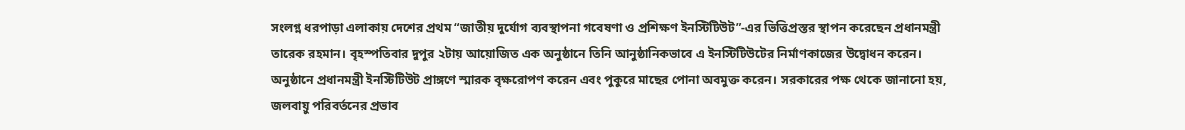সংলগ্ন ধরপাড়া এলাকায় দেশের প্রথম “জাতীয় দুর্যোগ ব্যবস্থাপনা গবেষণা ও প্রশিক্ষণ ইনস্টিটিউট”-এর ভিত্তিপ্রস্তর স্থাপন করেছেন প্রধানমন্ত্রী তারেক রহমান। বৃহস্পতিবার দুপুর ২টায় আয়োজিত এক অনুষ্ঠানে তিনি আনুষ্ঠানিকভাবে এ ইনস্টিটিউটের নির্মাণকাজের উদ্বোধন করেন।
অনুষ্ঠানে প্রধানমন্ত্রী ইনস্টিটিউট প্রাঙ্গণে স্মারক বৃক্ষরোপণ করেন এবং পুকুরে মাছের পোনা অবমুক্ত করেন। সরকারের পক্ষ থেকে জানানো হয়, জলবায়ু পরিবর্তনের প্রভাব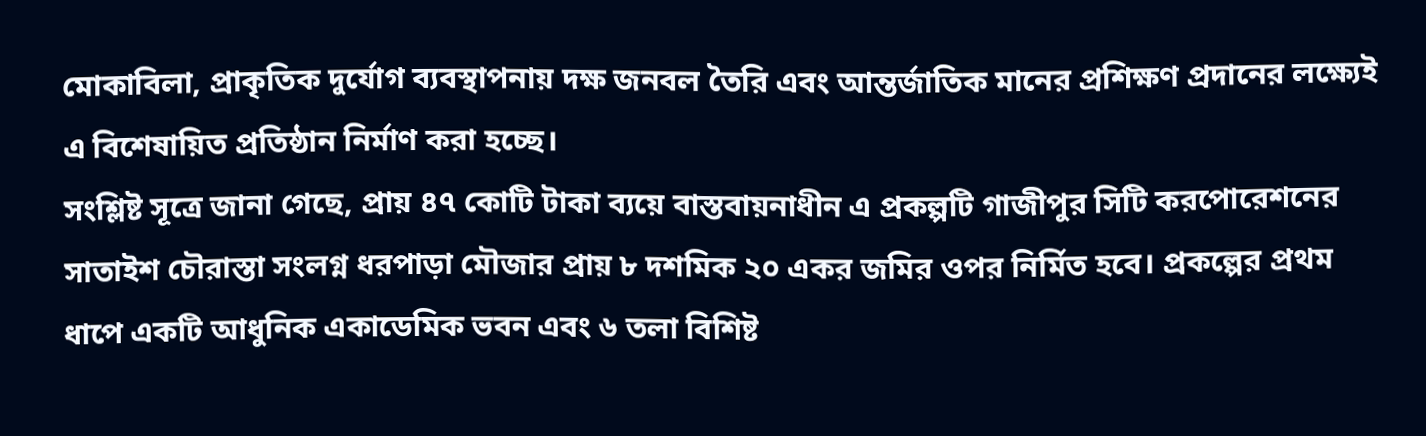মোকাবিলা, প্রাকৃতিক দুর্যোগ ব্যবস্থাপনায় দক্ষ জনবল তৈরি এবং আন্তর্জাতিক মানের প্রশিক্ষণ প্রদানের লক্ষ্যেই এ বিশেষায়িত প্রতিষ্ঠান নির্মাণ করা হচ্ছে।
সংশ্লিষ্ট সূত্রে জানা গেছে, প্রায় ৪৭ কোটি টাকা ব্যয়ে বাস্তবায়নাধীন এ প্রকল্পটি গাজীপুর সিটি করপোরেশনের সাতাইশ চৌরাস্তা সংলগ্ন ধরপাড়া মৌজার প্রায় ৮ দশমিক ২০ একর জমির ওপর নির্মিত হবে। প্রকল্পের প্রথম ধাপে একটি আধুনিক একাডেমিক ভবন এবং ৬ তলা বিশিষ্ট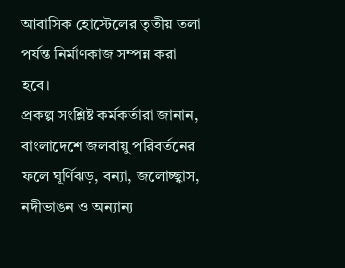আবাসিক হোস্টেলের তৃতীয় তলা পর্যন্ত নির্মাণকাজ সম্পন্ন করা হবে।
প্রকল্প সংশ্লিষ্ট কর্মকর্তারা জানান, বাংলাদেশে জলবায়ু পরিবর্তনের ফলে ঘূর্ণিঝড়, বন্যা, জলোচ্ছ্বাস, নদীভাঙন ও অন্যান্য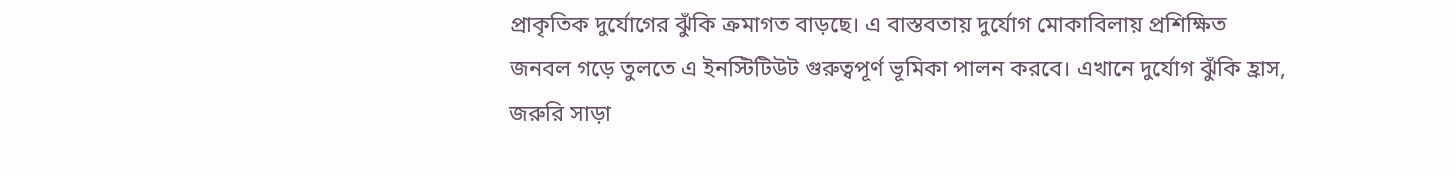প্রাকৃতিক দুর্যোগের ঝুঁকি ক্রমাগত বাড়ছে। এ বাস্তবতায় দুর্যোগ মোকাবিলায় প্রশিক্ষিত জনবল গড়ে তুলতে এ ইনস্টিটিউট গুরুত্বপূর্ণ ভূমিকা পালন করবে। এখানে দুর্যোগ ঝুঁকি হ্রাস, জরুরি সাড়া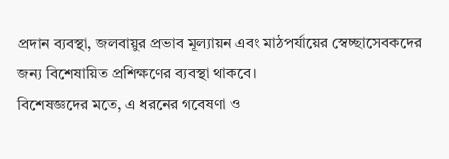প্রদান ব্যবস্থা, জলবায়ুর প্রভাব মূল্যায়ন এবং মাঠপর্যায়ের স্বেচ্ছাসেবকদের জন্য বিশেষায়িত প্রশিক্ষণের ব্যবস্থা থাকবে।
বিশেষজ্ঞদের মতে, এ ধরনের গবেষণা ও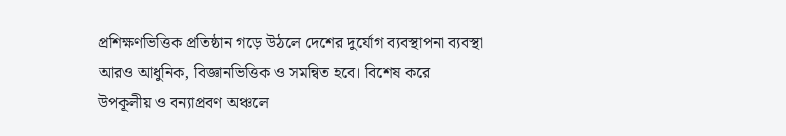প্রশিক্ষণভিত্তিক প্রতিষ্ঠান গড়ে উঠলে দেশের দুর্যোগ ব্যবস্থাপনা ব্যবস্থা আরও আধুনিক, বিজ্ঞানভিত্তিক ও সমন্বিত হবে। বিশেষ করে উপকূলীয় ও বন্যাপ্রবণ অঞ্চলে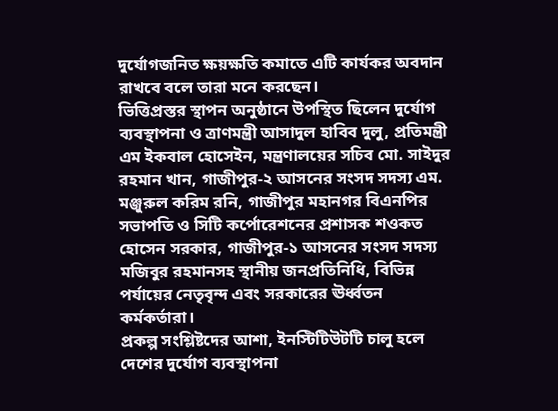দুর্যোগজনিত ক্ষয়ক্ষতি কমাতে এটি কার্যকর অবদান রাখবে বলে তারা মনে করছেন।
ভিত্তিপ্রস্তর স্থাপন অনুষ্ঠানে উপস্থিত ছিলেন দুর্যোগ ব্যবস্থাপনা ও ত্রাণমন্ত্রী আসাদুল হাবিব দুলু, প্রতিমন্ত্রী এম ইকবাল হোসেইন, মন্ত্রণালয়ের সচিব মো. সাইদুর রহমান খান, গাজীপুর-২ আসনের সংসদ সদস্য এম. মঞ্জুরুল করিম রনি, গাজীপুর মহানগর বিএনপির সভাপতি ও সিটি কর্পোরেশনের প্রশাসক শওকত হোসেন সরকার, গাজীপুর-১ আসনের সংসদ সদস্য মজিবুর রহমানসহ স্থানীয় জনপ্রতিনিধি, বিভিন্ন পর্যায়ের নেতৃবৃন্দ এবং সরকারের ঊর্ধ্বতন কর্মকর্তারা।
প্রকল্প সংশ্লিষ্টদের আশা, ইনস্টিটিউটটি চালু হলে দেশের দুর্যোগ ব্যবস্থাপনা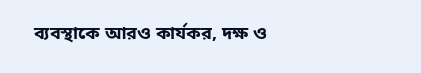ব্যবস্থাকে আরও কার্যকর, দক্ষ ও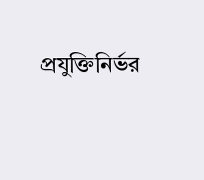প্রযুক্তিনির্ভর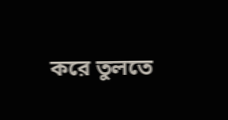করে তুলতে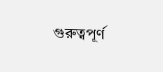গুরুত্বপূর্ণ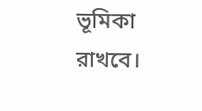ভূমিকা রাখবে।